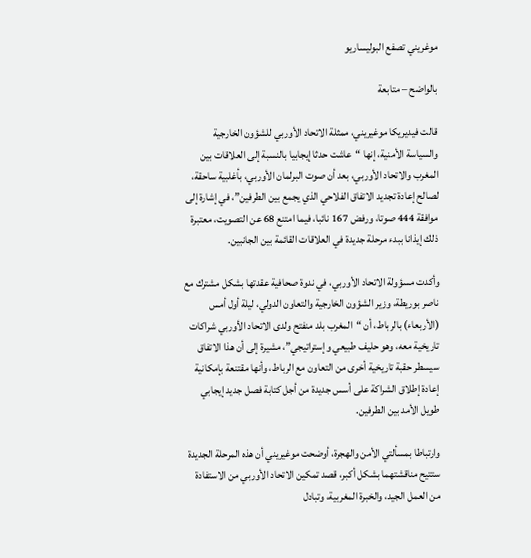موغريني تصفع البوليساريو

بالواضح – متابعة

قالت فيديريكا موغيريني، ممثلة الاتحاد الأوربي للشؤون الخارجية والسياسة الأمنية، إنها “عاشت حدثا إيجابيا بالنسبة إلى العلاقات بين المغرب والاتحاد الأوربي، بعد أن صوت البرلمان الأوربي، بأغلبية ساحقة، لصالح إعادة تجديد الاتفاق الفلاحي الذي يجمع بين الطرفين”، في إشارة إلى موافقة 444 صوتا، ورفض 167 نائبا، فيما امتنع 68 عن التصويت، معتبرة ذلك إيذانا ببدء مرحلة جديدة في العلاقات القائمة بين الجانبين.

وأكدت مسؤولة الاتحاد الأوربي، في ندوة صحافية عقدتها بشكل مشترك مع ناصر بوريطة، وزير الشؤون الخارجية والتعاون الدولي، ليلة أول أمس (الأربعاء) بالرباط، أن “المغرب بلد منفتح ولدى الاتحاد الأوربي شراكات تاريخية معه، وهو حليف طبيعي وإستراتيجي”، مشيرة إلى أن هذا الاتفاق سيسطر حقبة تاريخية أخرى من التعاون مع الرباط، وأنها مقتنعة بإمكانية إعادة إطلاق الشراكة على أسس جديدة من أجل كتابة فصل جديد إيجابي طويل الأمد بين الطرفين.

وارتباطا بمسألتي الأمن والهجرة، أوضحت موغيريني أن هذه المرحلة الجديدة ستتيح مناقشتهما بشكل أكبر، قصد تمكين الاتحاد الأوربي من الاستفادة من العمل الجيد، والخبرة المغربية، وتبادل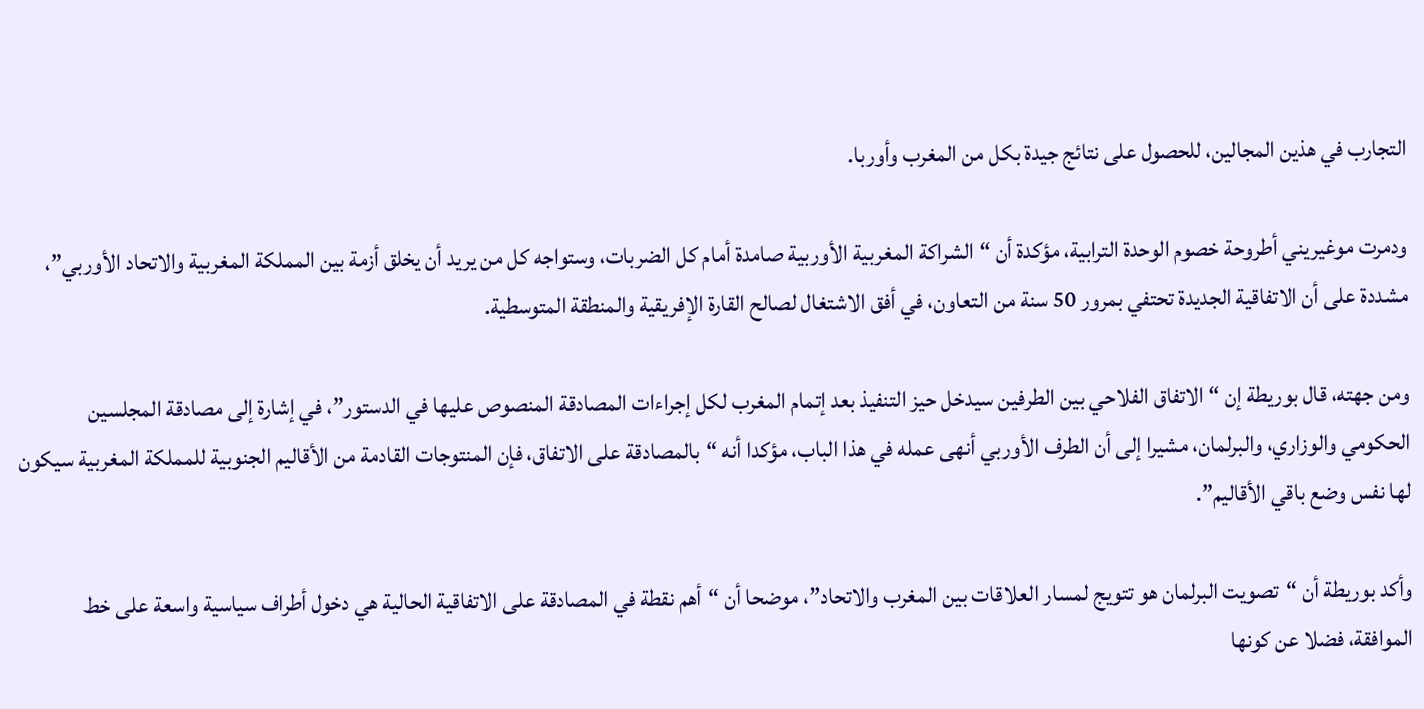التجارب في هذين المجالين، للحصول على نتائج جيدة بكل من المغرب وأوربا.

ودمرت موغيريني أطروحة خصوم الوحدة الترابية، مؤكدة أن “الشراكة المغربية الأوربية صامدة أمام كل الضربات، وستواجه كل من يريد أن يخلق أزمة بين المملكة المغربية والاتحاد الأوربي”، مشددة على أن الاتفاقية الجديدة تحتفي بمرور 50 سنة من التعاون، في أفق الاشتغال لصالح القارة الإفريقية والمنطقة المتوسطية.

ومن جهته، قال بوريطة إن “الاتفاق الفلاحي بين الطرفين سيدخل حيز التنفيذ بعد إتمام المغرب لكل إجراءات المصادقة المنصوص عليها في الدستور”، في إشارة إلى مصادقة المجلسين الحكومي والوزاري، والبرلمان، مشيرا إلى أن الطرف الأوربي أنهى عمله في هذا الباب، مؤكدا أنه “بالمصادقة على الاتفاق، فإن المنتوجات القادمة من الأقاليم الجنوبية للمملكة المغربية سيكون لها نفس وضع باقي الأقاليم”.

وأكد بوريطة أن “تصويت البرلمان هو تتويج لمسار العلاقات بين المغرب والاتحاد”، موضحا أن “أهم نقطة في المصادقة على الاتفاقية الحالية هي دخول أطراف سياسية واسعة على خط الموافقة، فضلا عن كونها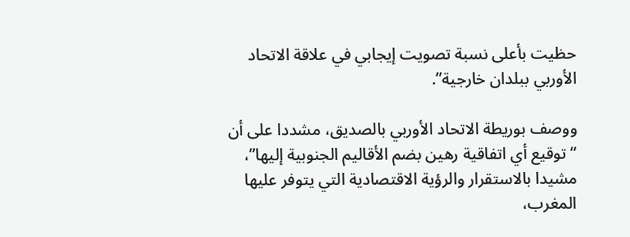حظيت بأعلى نسبة تصويت إيجابي في علاقة الاتحاد الأوربي ببلدان خارجية”.

ووصف بوريطة الاتحاد الأوربي بالصديق، مشددا على أن “توقيع أي اتفاقية رهين بضم الأقاليم الجنوبية إليها”، مشيدا بالاستقرار والرؤية الاقتصادية التي يتوفر عليها المغرب،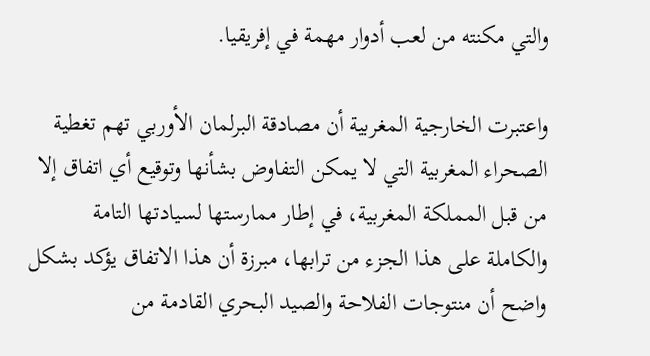والتي مكنته من لعب أدوار مهمة في إفريقيا.

واعتبرت الخارجية المغربية أن مصادقة البرلمان الأوربي تهم تغطية الصحراء المغربية التي لا يمكن التفاوض بشأنها وتوقيع أي اتفاق إلا من قبل المملكة المغربية، في إطار ممارستها لسيادتها التامة والكاملة على هذا الجزء من ترابها، مبرزة أن هذا الاتفاق يؤكد بشكل واضح أن منتوجات الفلاحة والصيد البحري القادمة من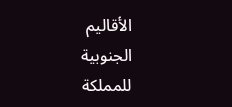الأقاليم الجنوبية للمملكة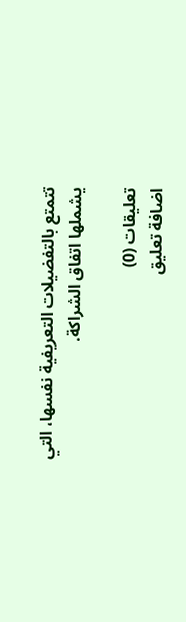تتمتع بالتفضيلات التعريفية نفسها، التي يشملها اتفاق الشراكة.

تعليقات (0)
اضافة تعليق